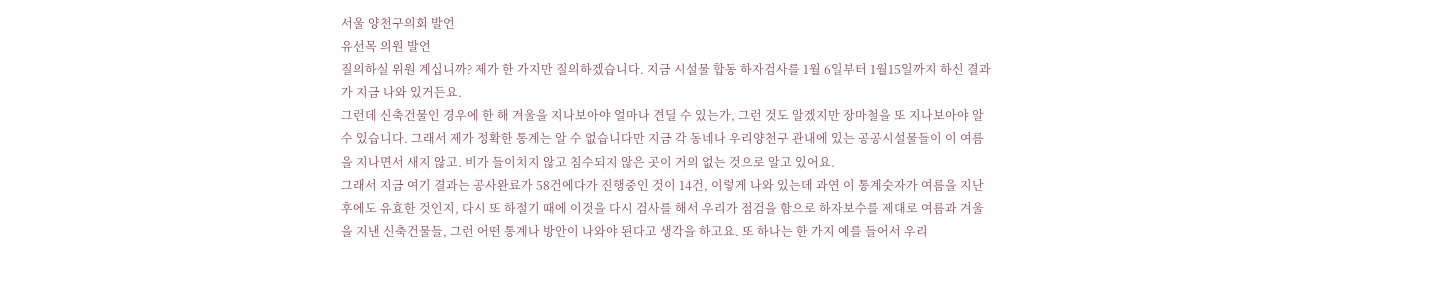서울 양천구의회 발언
유선목 의원 발언
질의하실 위원 계십니까? 제가 한 가지만 질의하겠습니다. 지금 시설물 합동 하자검사를 1월 6일부터 1월15일까지 하신 결과가 지금 나와 있거든요.
그런데 신축건물인 경우에 한 해 겨울을 지나보아야 얼마나 견딜 수 있는가, 그런 것도 알겠지만 장마철을 또 지나보아야 알 수 있습니다. 그래서 제가 정확한 통계는 알 수 없습니다만 지금 각 동네나 우리양천구 관내에 있는 공공시설물들이 이 여름을 지나면서 새지 않고. 비가 들이치지 않고 침수되지 않은 곳이 거의 없는 것으로 알고 있어요.
그래서 지금 여기 결과는 공사완료가 58건에다가 진행중인 것이 14건, 이렇게 나와 있는데 과연 이 통계숫자가 여름을 지난 후에도 유효한 것인지, 다시 또 하절기 때에 이것을 다시 검사를 해서 우리가 점검을 함으로 하자보수를 제대로 여름과 겨울을 지낸 신축건물들, 그런 어떤 통계나 방안이 나와야 된다고 생각을 하고요. 또 하나는 한 가지 예를 들어서 우리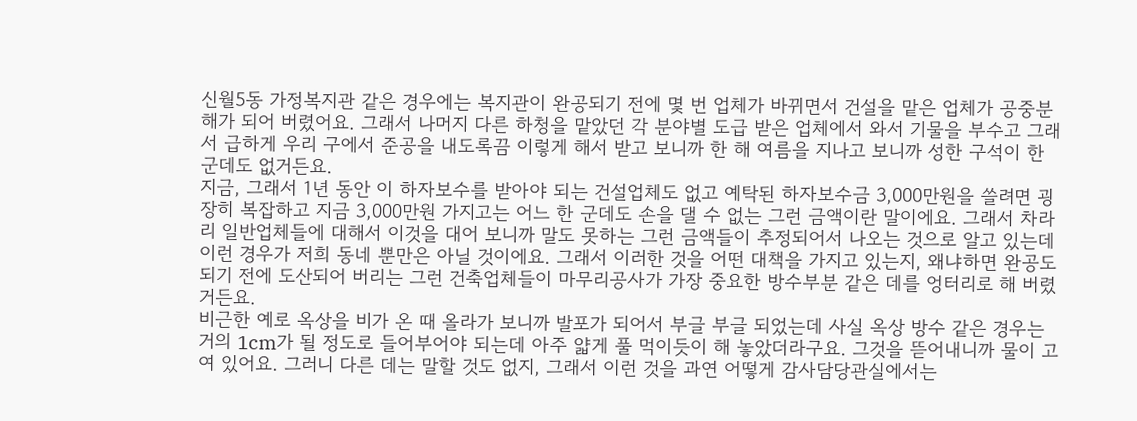신월5동 가정복지관 같은 경우에는 복지관이 완공되기 전에 몇 번 업체가 바뀌면서 건설을 맡은 업체가 공중분해가 되어 버렸어요. 그래서 나머지 다른 하청을 맡았던 각 분야별 도급 받은 업체에서 와서 기물을 부수고 그래서 급하게 우리 구에서 준공을 내도록끔 이렇게 해서 받고 보니까 한 해 여름을 지나고 보니까 성한 구석이 한 군데도 없거든요.
지금, 그래서 1년 동안 이 하자보수를 받아야 되는 건설업체도 없고 예탁된 하자보수금 3,000만원을 쓸려면 굉장히 복잡하고 지금 3,000만원 가지고는 어느 한 군데도 손을 댈 수 없는 그런 금액이란 말이에요. 그래서 차라리 일반업체들에 대해서 이것을 대어 보니까 말도 못하는 그런 금액들이 추정되어서 나오는 것으로 알고 있는데 이런 경우가 저희 동네 뿐만은 아닐 것이에요. 그래서 이러한 것을 어떤 대책을 가지고 있는지, 왜냐하면 완공도 되기 전에 도산되어 버리는 그런 건축업체들이 마무리공사가 가장 중요한 방수부분 같은 데를 엉터리로 해 버렸거든요.
비근한 예로 옥상을 비가 온 때 올라가 보니까 발포가 되어서 부글 부글 되었는데 사실 옥상 방수 같은 경우는 거의 1cm가 될 정도로 들어부어야 되는데 아주 얇게 풀 먹이듯이 해 놓았더라구요. 그것을 뜯어내니까 물이 고여 있어요. 그러니 다른 데는 말할 것도 없지, 그래서 이런 것을 과연 어떻게 감사담당관실에서는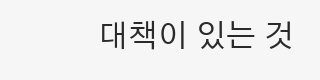대책이 있는 것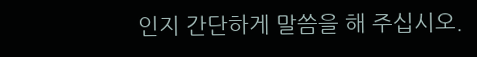인지 간단하게 말씀을 해 주십시오.